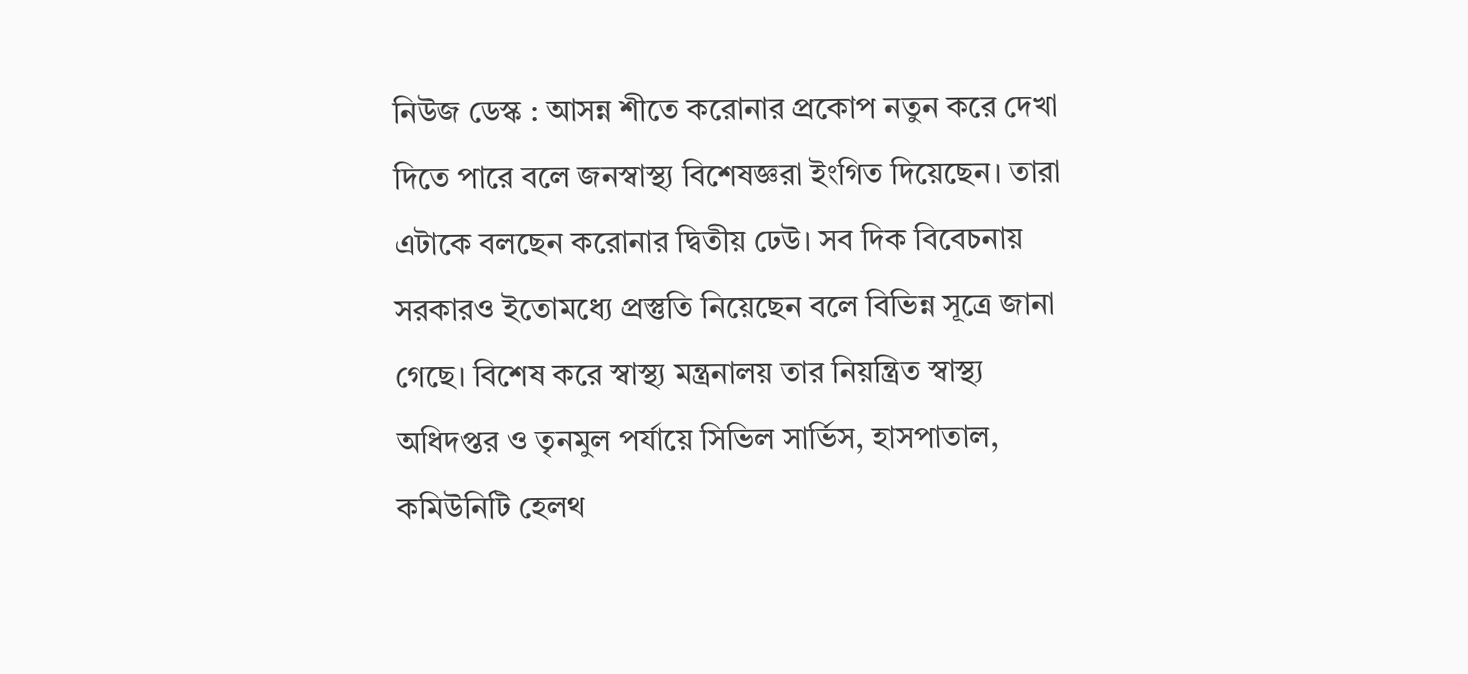নিউজ ডেস্ক : আসন্ন শীতে করোনার প্রকোপ নতুন করে দেখা দিতে পারে বলে জনস্বাস্থ্য বিশেষজ্ঞরা ইংগিত দিয়েছেন। তারা এটাকে বলছেন করোনার দ্বিতীয় ঢেউ। সব দিক বিবেচনায় সরকারও ইতোমধ্যে প্রস্তুতি নিয়েছেন বলে বিভিন্ন সূত্রে জানা গেছে। বিশেষ করে স্বাস্থ্য মন্ত্রনালয় তার নিয়ন্ত্রিত স্বাস্থ্য অধিদপ্তর ও তৃনমুল পর্যায়ে সিভিল সার্ভিস, হাসপাতাল, কমিউনিটি হেলথ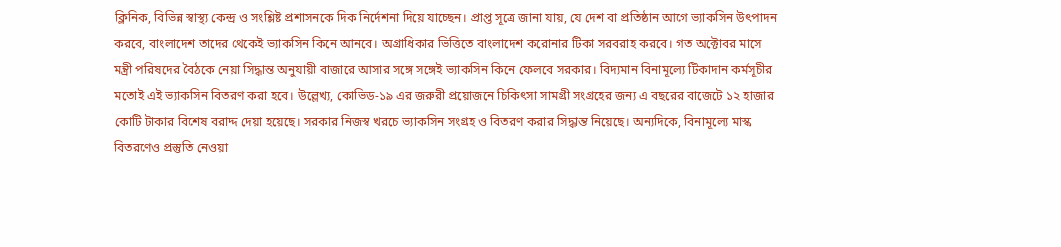ক্লিনিক, বিভিন্ন স্বাস্থ্য কেন্দ্র ও সংশ্লিষ্ট প্রশাসনকে দিক নির্দেশনা দিয়ে যাচ্ছেন। প্রাপ্ত সূত্রে জানা যায়, যে দেশ বা প্রতিষ্ঠান আগে ভ্যাকসিন উৎপাদন করবে, বাংলাদেশ তাদের থেকেই ভ্যাকসিন কিনে আনবে। অগ্রাধিকার ভিত্তিতে বাংলাদেশ করোনার টিকা সরবরাহ করবে। গত অক্টোবর মাসে মন্ত্রী পরিষদের বৈঠকে নেয়া সিদ্ধান্ত অনুযায়ী বাজারে আসার সঙ্গে সঙ্গেই ভ্যাকসিন কিনে ফেলবে সরকার। বিদ্যমান বিনামূল্যে টিকাদান কর্মসূচীর মতোই এই ভ্যাকসিন বিতরণ করা হবে। উল্লেখ্য, কোভিড-১৯ এর জরুরী প্রয়োজনে চিকিৎসা সামগ্রী সংগ্রহের জন্য এ বছরের বাজেটে ১২ হাজার কোটি টাকার বিশেষ বরাদ্দ দেয়া হয়েছে। সরকার নিজস্ব খরচে ভ্যাকসিন সংগ্রহ ও বিতরণ করার সিদ্ধান্ত নিয়েছে। অন্যদিকে, বিনামূল্যে মাস্ক বিতরণেও প্রস্তুতি নেওয়া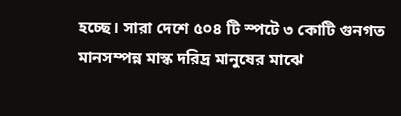হচ্ছে। সারা দেশে ৫০৪ টি স্পটে ৩ কোটি গুনগত মানসম্পন্ন মাস্ক দরিদ্র মানুষের মাঝে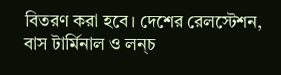বিতরণ করা হবে। দেশের রেলস্টেশন, বাস টার্মিনাল ও লন্চ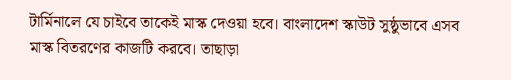টার্মিনালে যে চাইবে তাকেই মাস্ক দেওয়া হবে। বাংলাদেশ স্কাউট সুষ্ঠুভাবে এসব মাস্ক বিতরণের কাজটি করবে। তাছাড়া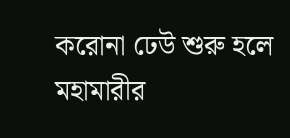করোনা ঢেউ শুরু হলে মহামারীর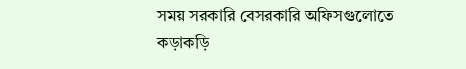সময় সরকারি বেসরকারি অফিসগুলোতে কড়াকড়ি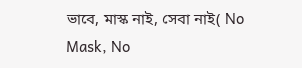ভাবে, মাস্ক নাই, সেবা নাই( No Mask, No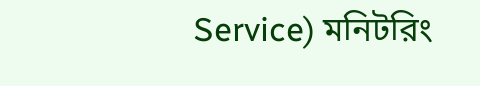Service) মনিটরিং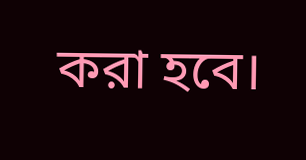করা হবে।